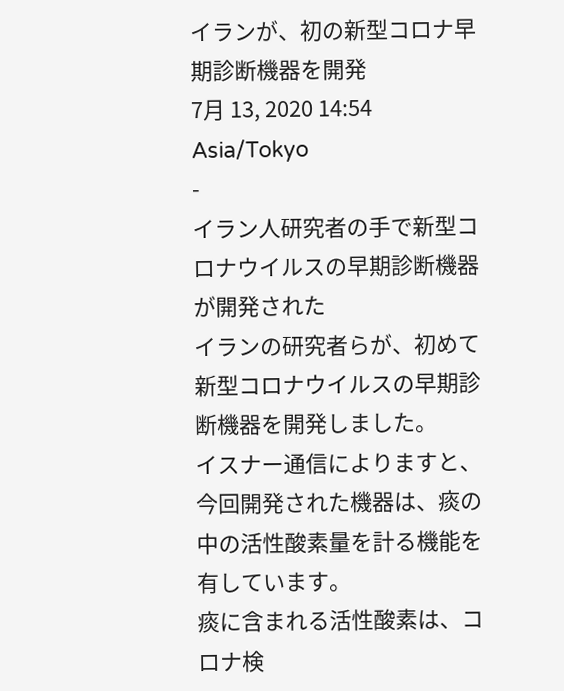イランが、初の新型コロナ早期診断機器を開発
7月 13, 2020 14:54 Asia/Tokyo
-
イラン人研究者の手で新型コロナウイルスの早期診断機器が開発された
イランの研究者らが、初めて新型コロナウイルスの早期診断機器を開発しました。
イスナー通信によりますと、今回開発された機器は、痰の中の活性酸素量を計る機能を有しています。
痰に含まれる活性酸素は、コロナ検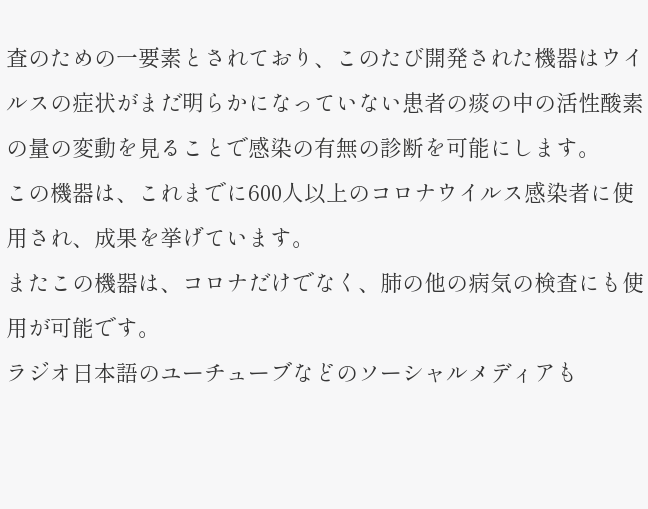査のための一要素とされており、このたび開発された機器はウイルスの症状がまだ明らかになっていない患者の痰の中の活性酸素の量の変動を見ることで感染の有無の診断を可能にします。
この機器は、これまでに600人以上のコロナウイルス感染者に使用され、成果を挙げています。
またこの機器は、コロナだけでなく、肺の他の病気の検査にも使用が可能です。
ラジオ日本語のユーチューブなどのソーシャルメディアも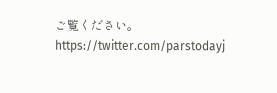ご覧ください。
https://twitter.com/parstodayj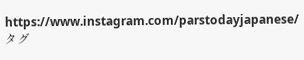https://www.instagram.com/parstodayjapanese/
タグ